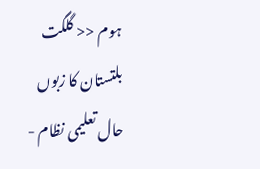ہوم << گلگت بلتستان کا زبوں حال تعلیمی نظام -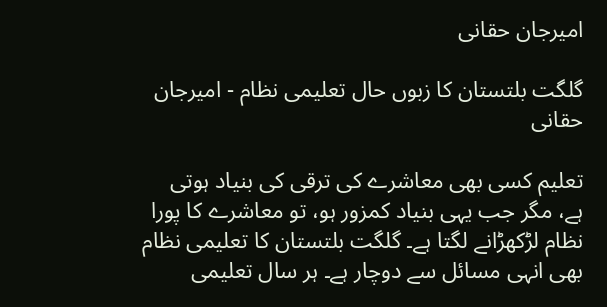امیرجان حقانی

گلگت بلتستان کا زبوں حال تعلیمی نظام - امیرجان حقانی

تعلیم کسی بھی معاشرے کی ترقی کی بنیاد ہوتی ہے، مگر جب یہی بنیاد کمزور ہو، تو معاشرے کا پورا نظام لڑکھڑانے لگتا ہے۔ گلگت بلتستان کا تعلیمی نظام بھی انہی مسائل سے دوچار ہے۔ ہر سال تعلیمی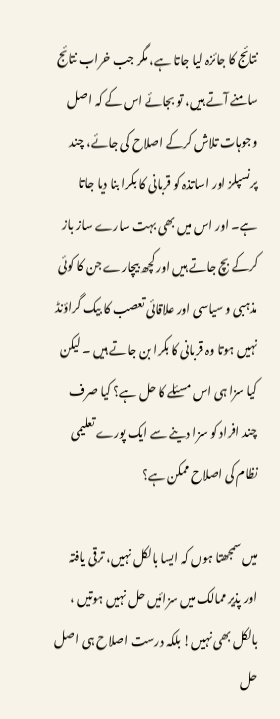نتائج کا جائزہ لیا جاتا ہے، مگر جب خراب نتائج سامنے آتے ہیں، تو بجائے اس کے کہ اصل وجوہات تلاش کرکے اصلاح کی جائے، چند پرنسپلز اور اساتذہ کو قربانی کا بکرا بنا دیا جاتا ہے۔ اور اس میں بھی بہت سارے ساز باز کرکے بچ جاتے ہیں اور کچھ بیچارے جن کا کوئی مذہبی و سیاسی اور علاقائی تعصب کا بیک گراؤنڈ نہیں ہوتا وہ قربانی کا بکرا بن جاتے ہیں ۔ لیکن کیا سزا ہی اس مسئلے کا حل ہے؟ کیا صرف چند افراد کو سزا دینے سے ایک پورے تعلیمی نظام کی اصلاح ممکن ہے؟

میں سمجھتا ہوں کہ ایسا بالکل نہیں، ترقی یافتہ اور پذیر ممالک میں سزائیں حل نہیں ہوتیں ، بالکل بھی نہیں! بلکہ درست اصلاح ہی اصل حل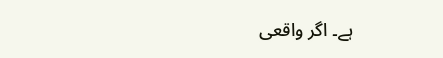ہے۔ اگر واقعی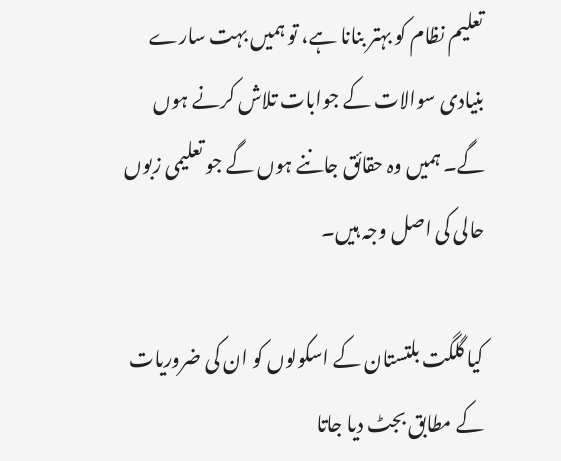تعلیم نظام کو بہتر بنانا ہے، تو ہمیں بہت سارے بنیادی سوالات کے جوابات تلاش کرنے ہوں گے۔ ہمیں وہ حقائق جاننے ہوں گے جو تعلیمی زبوں حالی کی اصل وجہ ہیں۔

کیا گلگت بلتستان کے اسکولوں کو ان کی ضروریات کے مطابق بجٹ دیا جاتا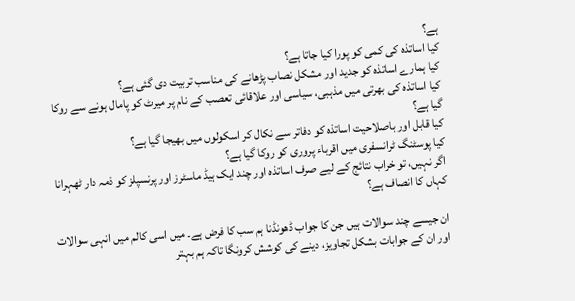ہے؟
کیا اساتذہ کی کمی کو پورا کیا جاتا ہے؟
کیا ہمارے اساتذہ کو جدید اور مشکل نصاب پڑھانے کی مناسب تربیت دی گئی ہے؟
کیا اساتذہ کی بھرتی میں مذہبی، سیاسی اور علاقائی تعصب کے نام پر میرٹ کو پامال ہونے سے روکا گیا ہے؟
کیا قابل اور باصلاحیت اساتذہ کو دفاتر سے نکال کر اسکولوں میں بھیجا گیا ہے؟
کیا پوسٹنگ ٹرانسفری میں اقرباء پروری کو روکا گیا ہے؟
اگر نہیں، تو خراب نتائج کے لیے صرف اساتذہ اور چند ایک ہیڈ ماسٹرز اور پرنسپلز کو ذمہ دار ٹھہرانا کہاں کا انصاف ہے؟

ان جیسے چند سوالات ہیں جن کا جواب ڈھونڈنا ہم سب کا فرض ہے۔ میں اسی کالم میں انہی سوالات اور ان کے جوابات بشکل تجاویز، دینے کی کوشش کرونگا تاکہ ہم بہتر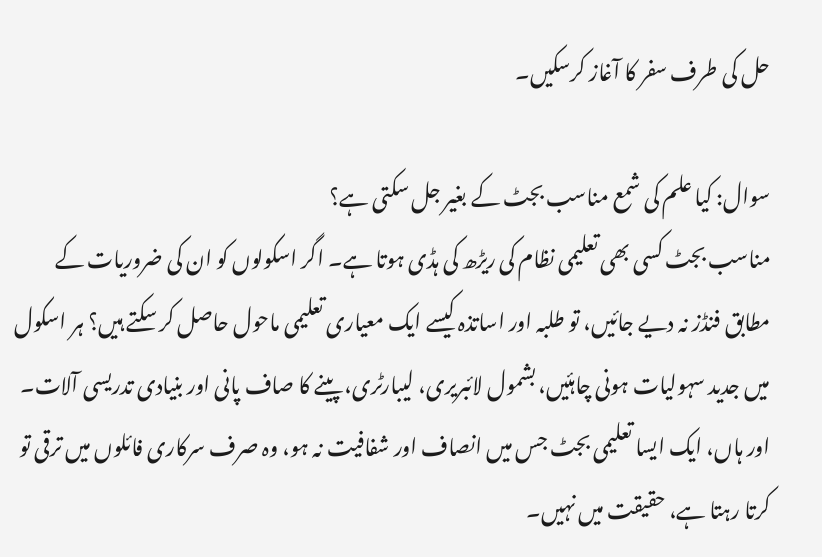حل کی طرف سفر کا آغاز کرسکیں۔

سوال: کیا علم کی شمع مناسب بجٹ کے بغیر جل سکتی ہے؟
مناسب بجٹ کسی بھی تعلیمی نظام کی ریڑھ کی ہڈی ہوتا ہے۔ اگر اسکولوں کو ان کی ضروریات کے مطابق فنڈز نہ دیے جائیں، تو طلبہ اور اساتذہ کیسے ایک معیاری تعلیمی ماحول حاصل کر سکتے ہیں؟ ہر اسکول میں جدید سہولیات ہونی چاہئیں، بشمول لائبریری، لیبارٹری، پینے کا صاف پانی اور بنیادی تدریسی آلات۔ اور ہاں، ایک ایسا تعلیمی بجٹ جس میں انصاف اور شفافیت نہ ہو، وہ صرف سرکاری فائلوں میں ترقی تو کرتا رہتا ہے، حقیقت میں نہیں۔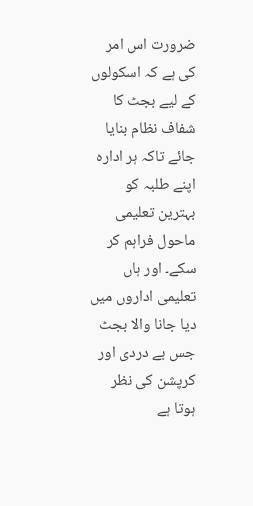ضرورت اس امر کی ہے کہ اسکولوں کے لیے بجٹ کا شفاف نظام بنایا جائے تاکہ ہر ادارہ اپنے طلبہ کو بہترین تعلیمی ماحول فراہم کر سکے۔ اور ہاں تعلیمی اداروں میں دیا جانا والا بجٹ جس بے دردی اور کرپشن کی نظر ہوتا ہے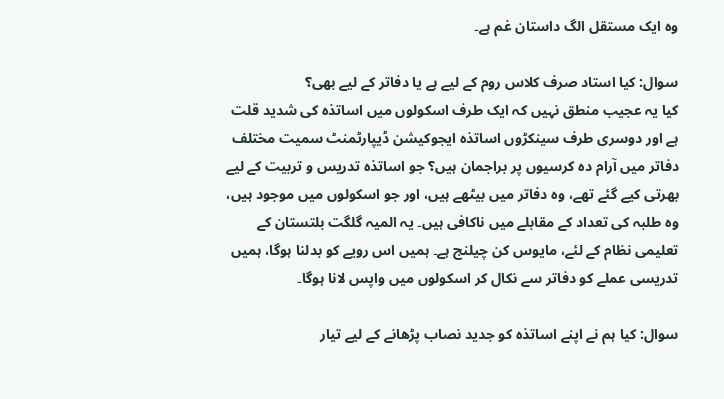وہ ایک مستقل الگ داستان غم ہے۔

سوال: کیا استاد صرف کلاس روم کے لیے ہے یا دفاتر کے لیے بھی؟
کیا یہ عجیب منطق نہیں کہ ایک طرف اسکولوں میں اساتذہ کی شدید قلت ہے اور دوسری طرف سینکڑوں اساتذہ ایجوکیشن ڈیپارٹمنٹ سمیت مختلف دفاتر میں آرام دہ کرسیوں پر براجمان ہیں؟ جو اساتذہ تدریس و تربیت کے لیے بھرتی کیے گئے تھے، وہ دفاتر میں بیٹھے ہیں، اور جو اسکولوں میں موجود ہیں، وہ طلبہ کی تعداد کے مقابلے میں ناکافی ہیں۔ یہ المیہ گلگت بلتستان کے تعلیمی نظام کے لئے، مایوس کن چیلنج ہے۔ ہمیں اس رویے کو بدلنا ہوگا، ہمیں تدریسی عملے کو دفاتر سے نکال کر اسکولوں میں واپس لانا ہوگا۔

سوال: کیا ہم نے اپنے اساتذہ کو جدید نصاب پڑھانے کے لیے تیار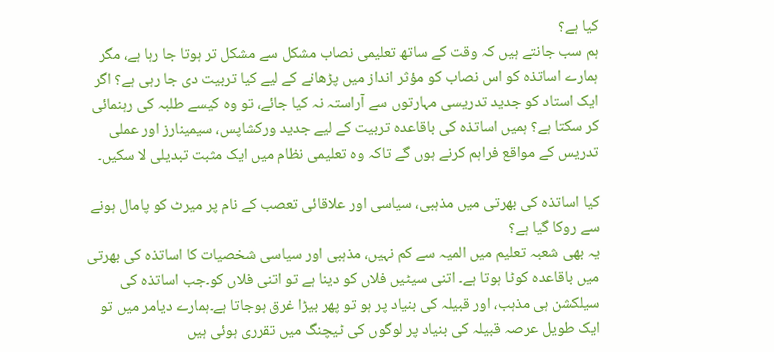کیا ہے؟
ہم سب جانتے ہیں کہ وقت کے ساتھ تعلیمی نصاب مشکل سے مشکل تر ہوتا جا رہا ہے، مگر ہمارے اساتذہ کو اس نصاب کو مؤثر انداز میں پڑھانے کے لیے کیا تربیت دی جا رہی ہے؟ اگر ایک استاد کو جدید تدریسی مہارتوں سے آراستہ نہ کیا جائے، تو وہ کیسے طلبہ کی رہنمائی کر سکتا ہے؟ ہمیں اساتذہ کی باقاعدہ تربیت کے لیے جدید ورکشاپس، سیمینارز اور عملی تدریس کے مواقع فراہم کرنے ہوں گے تاکہ وہ تعلیمی نظام میں ایک مثبت تبدیلی لا سکیں۔

کیا اساتذہ کی بھرتی میں مذہبی، سیاسی اور علاقائی تعصب کے نام پر میرٹ کو پامال ہونے سے روکا گیا ہے؟
یہ بھی شعبہ تعلیم میں المیہ سے کم نہیں، مذہبی اور سیاسی شخصیات کا اساتذہ کی بھرتی میں باقاعدہ کوٹا ہوتا ہے۔ اتنی سیٹیں فلاں کو دینا ہے تو اتنی فلاں کو۔جب اساتذہ کی سیلکشن ہی مذہب، اور قبیلہ کی بنیاد پر ہو تو پھر بیڑا غرق ہوجاتا ہے۔ہمارے دیامر میں تو ایک طویل عرصہ قبیلہ کی بنیاد پر لوگوں کی ٹیچنگ میں تقرری ہوئی ہیں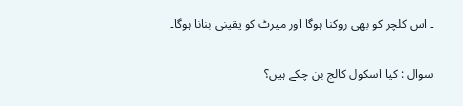۔ اس کلچر کو بھی روکنا ہوگا اور میرٹ کو یقینی بنانا ہوگا۔

سوال : کیا اسکول کالج بن چکے ہیں؟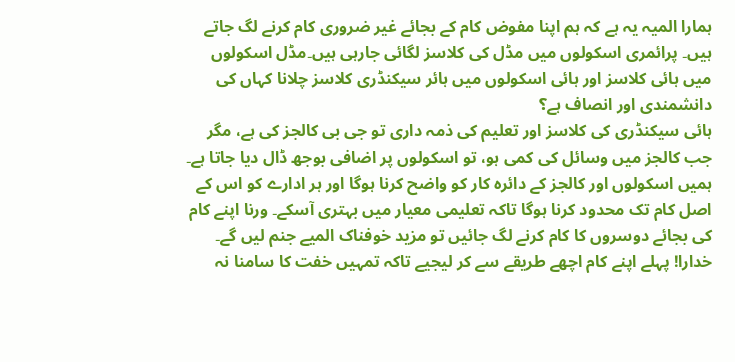ہمارا المیہ یہ ہے کہ ہم اپنا مفوض کام کے بجائے غیر ضروری کام کرنے لگ جاتے ہیں۔ پرائمری اسکولوں میں مڈل کی کلاسز لگائی جارہی ہیں۔مڈل اسکولوں میں ہائی کلاسز اور ہائی اسکولوں میں ہائر سیکنڈری کلاسز چلانا کہاں کی دانشمندی اور انصاف ہے؟
ہائی سیکنڈری کی کلاسز اور تعلیم کی ذمہ داری تو جی بی کالجز کی ہے، مگر جب کالجز میں وسائل کی کمی ہو، تو اسکولوں پر اضافی بوجھ ڈال دیا جاتا ہے۔ ہمیں اسکولوں اور کالجز کے دائرہ کار کو واضح کرنا ہوگا اور ہر ادارے کو اس کے اصل کام تک محدود کرنا ہوگا تاکہ تعلیمی معیار میں بہتری آسکے۔ ورنا اپنے کام کی بجائے دوسروں کا کام کرنے لگ جائیں تو مزید خوفناک المیے جنم لیں گے۔ خدارا! پہلے اپنے کام اچھے طریقے سے کر لیجیے تاکہ تمہیں خفت کا سامنا نہ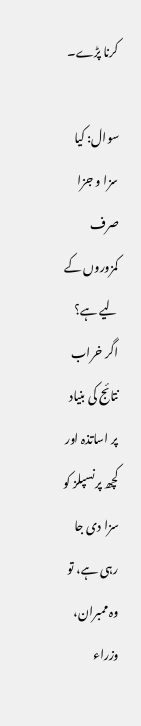کرنا پڑے۔

سوال: کیا سزا و جزا صرف کمزوروں کے لیے ہے؟
اگر خراب نتائج کی بنیاد پر اساتذہ اور کچھ پرنسپلز کو سزا دی جا رہی ہے، تو وہ ممبران، وزراء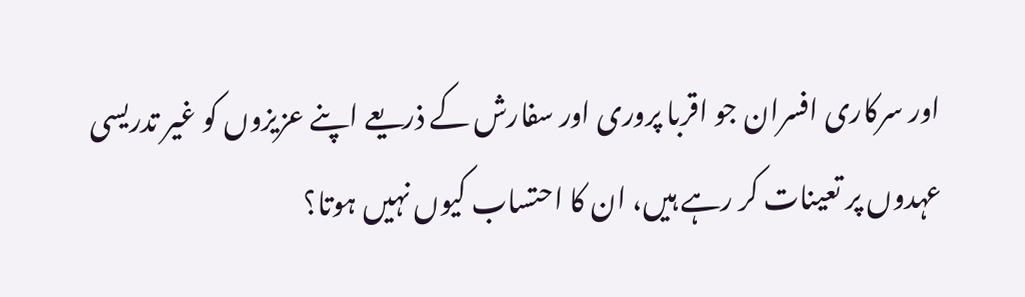اور سرکاری افسران جو اقربا پروری اور سفارش کے ذریعے اپنے عزیزوں کو غیر تدریسی عہدوں پر تعینات کر رہے ہیں، ان کا احتساب کیوں نہیں ہوتا؟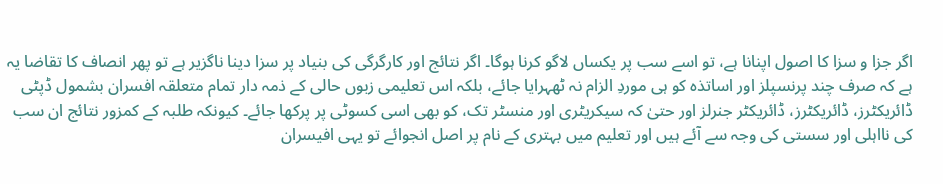اگر جزا و سزا کا اصول اپنانا ہے، تو اسے سب پر یکساں لاگو کرنا ہوگا۔ اگر نتائج اور کارگرگی کی بنیاد پر سزا دینا ناگزیر ہے تو پھر انصاف کا تقاضا یہ ہے کہ صرف چند پرنسپلز اور اساتذہ کو ہی موردِ الزام نہ ٹھہرایا جائے، بلکہ اس تعلیمی زبوں حالی کے ذمہ دار تمام متعلقہ افسران بشمول ڈپٹی ڈائریکٹرز، ڈائریکٹرز، ڈائریکٹر جنرلز اور حتیٰ کہ سیکریٹری اور منسٹر تک، کو بھی اسی کسوٹی پر پرکھا جائے۔ کیونکہ طلبہ کے کمزور نتائج ان سب کی نااہلی اور سستی کی وجہ سے آئے ہیں اور تعلیم میں بہتری کے نام پر اصل انجوائے تو یہی افیسران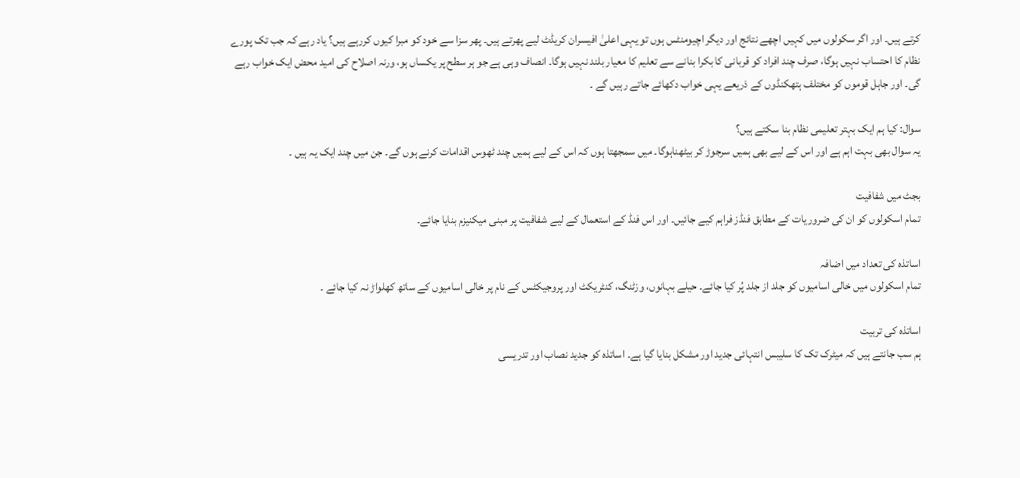کرتے ہیں۔ اور اگر سکولوں میں کہیں اچھے نتائج اور دیگر اچیومنٹس ہوں تو یہی اعلیٰ افیسران کریڈٹ لیے پھرتے ہیں۔ پھر سزا سے خود کو مبرا کیوں کررہے ہیں؟ یاد رہے کہ جب تک پورے نظام کا احتساب نہیں ہوگا، صرف چند افراد کو قربانی کا بکرا بنانے سے تعلیم کا معیار بلند نہیں ہوگا۔ انصاف وہی ہے جو ہر سطح پر یکساں ہو، ورنہ اصلاح کی امید محض ایک خواب رہے گی۔ اور جاہل قوموں کو مختلف ہتھکنڈوں کے ذریعے یہی خواب دکھائے جاتے رہیں گے ۔

سوال: کیا ہم ایک بہتر تعلیمی نظام بنا سکتے ہیں؟
یہ سوال بھی بہت اہم ہے اور اس کے لیے بھی ہمیں سرجوڑ کر بیٹھناہوگا۔ میں سمجھتا ہوں کہ اس کے لیے ہمیں چند ٹھوس اقدامات کرنے ہوں گے۔ جن میں چند ایک یہ ہیں ۔

بجٹ میں شفافیت
تمام اسکولوں کو ان کی ضروریات کے مطابق فنڈز فراہم کیے جائیں۔ اور اس فنڈ کے استعمال کے لیے شفافیت پر مبنی میکنیزم بنایا جائے۔

اساتذہ کی تعداد میں اضافہ
تمام اسکولوں میں خالی اسامیوں کو جلد از جلد پُر کیا جائے۔ حیلے بہانوں، وزٹنگ، کنٹریکٹ اور پروجیکٹس کے نام پر خالی اسامیوں کے ساتھ کھلواڑ نہ کیا جائے ۔

اساتذہ کی تربیت
ہم سب جانتے ہیں کہ میٹرک تک کا سلیبس انتہائی جدید اور مشکل بنایا گیا ہے۔ اساتذہ کو جدید نصاب اور تدریسی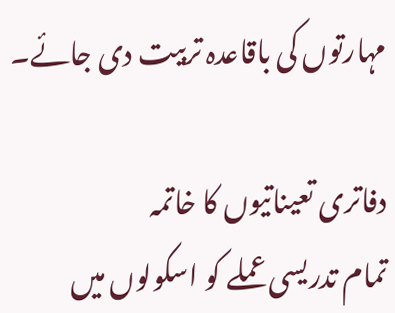مہارتوں کی باقاعدہ تربیت دی جائے۔

دفاتری تعیناتیوں کا خاتمہ
تمام تدریسی عملے کو اسکولوں میں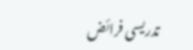تدریسی فرائض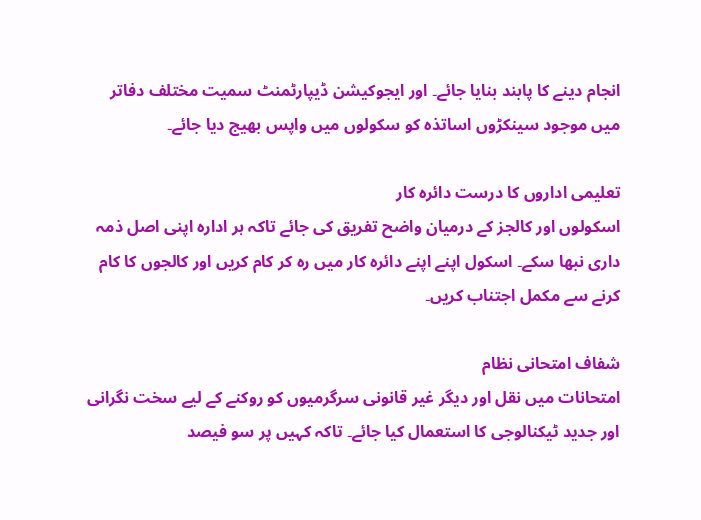انجام دینے کا پابند بنایا جائے۔ اور ایجوکیشن ڈیپارٹمنٹ سمیت مختلف دفاتر میں موجود سینکڑوں اساتذہ کو سکولوں میں واپس بھیج دیا جائے۔

تعلیمی اداروں کا درست دائرہ کار
اسکولوں اور کالجز کے درمیان واضح تفریق کی جائے تاکہ ہر ادارہ اپنی اصل ذمہ داری نبھا سکے۔ اسکول اپنے اپنے دائرہ کار میں رہ کر کام کریں اور کالجوں کا کام کرنے سے مکمل اجتناب کریں۔

شفاف امتحانی نظام
امتحانات میں نقل اور دیگر غیر قانونی سرگرمیوں کو روکنے کے لیے سخت نگرانی اور جدید ٹیکنالوجی کا استعمال کیا جائے۔ تاکہ کہیں پر سو فیصد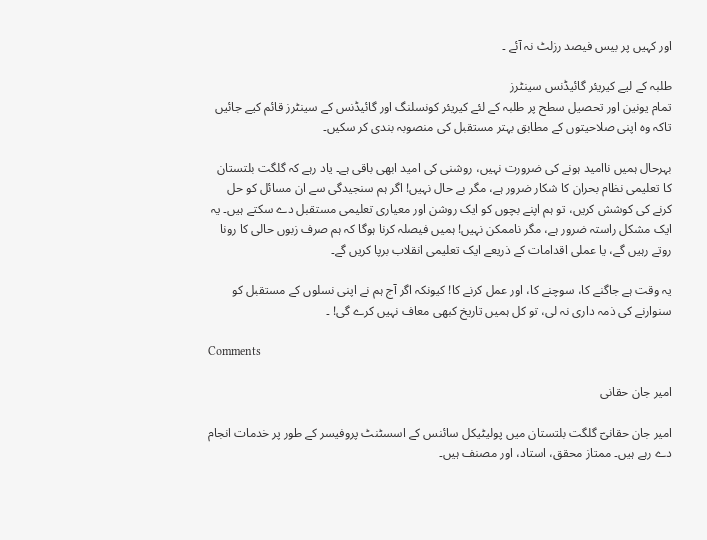اور کہیں پر بیس فیصد رزلٹ نہ آئے ۔

طلبہ کے لیے کیریئر گائیڈنس سینٹرز
تمام یونین اور تحصیل سطح پر طلبہ کے لئے کیریئر کونسلنگ اور گائیڈنس کے سینٹرز قائم کیے جائیں تاکہ وہ اپنی صلاحیتوں کے مطابق بہتر مستقبل کی منصوبہ بندی کر سکیں۔

بہرحال ہمیں ناامید ہونے کی ضرورت نہیں، روشنی کی امید ابھی باقی ہے۔ یاد رہے کہ گلگت بلتستان کا تعلیمی نظام بحران کا شکار ضرور ہے، مگر بے حال نہیں! اگر ہم سنجیدگی سے ان مسائل کو حل کرنے کی کوشش کریں، تو ہم اپنے بچوں کو ایک روشن اور معیاری تعلیمی مستقبل دے سکتے ہیں۔ یہ ایک مشکل راستہ ضرور ہے، مگر ناممکن نہیں! ہمیں فیصلہ کرنا ہوگا کہ ہم صرف زبوں حالی کا رونا روتے رہیں گے، یا عملی اقدامات کے ذریعے ایک تعلیمی انقلاب برپا کریں گے۔

یہ وقت ہے جاگنے کا، سوچنے کا، اور عمل کرنے کا! کیونکہ اگر آج ہم نے اپنی نسلوں کے مستقبل کو سنوارنے کی ذمہ داری نہ لی، تو کل ہمیں تاریخ کبھی معاف نہیں کرے گی! ۔

Comments

امیر جان حقانی

امیر جان حقانیؔ گلگت بلتستان میں پولیٹیکل سائنس کے اسسٹنٹ پروفیسر کے طور پر خدمات انجام دے رہے ہیں۔ ممتاز محقق، استاد، اور مصنف ہیں۔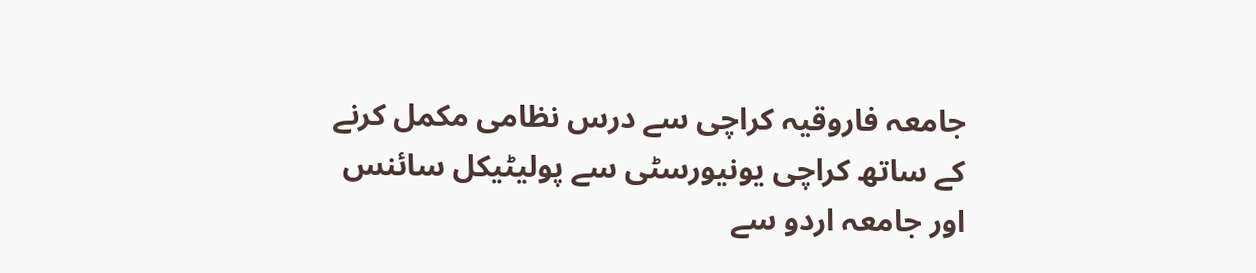جامعہ فاروقیہ کراچی سے درس نظامی مکمل کرنے کے ساتھ کراچی یونیورسٹی سے پولیٹیکل سائنس اور جامعہ اردو سے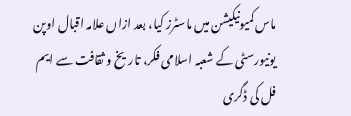ماس کمیونیکیشن میں ماسٹرز کیا، بعد ازاں علامہ اقبال اوپن یونیورسٹی کے شعبہ اسلامی فکر، تاریخ و ثقافت سے ایم فل کی ڈگری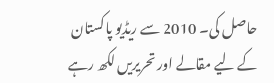حاصل کی۔ 2010 سے ریڈیو پاکستان کے لیے مقالے اور تحریریں لکھ رہے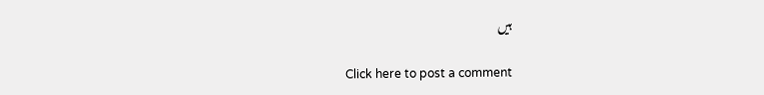ہیں

Click here to post a comment